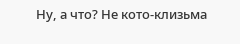Ну, а что? Не кото-клизьма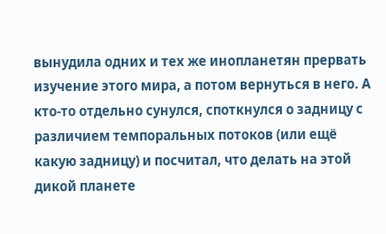вынудила одних и тех же инопланетян прервать изучение этого мира, а потом вернуться в него. А кто-то отдельно сунулся, споткнулся о задницу с различием темпоральных потоков (или ещё какую задницу) и посчитал, что делать на этой дикой планете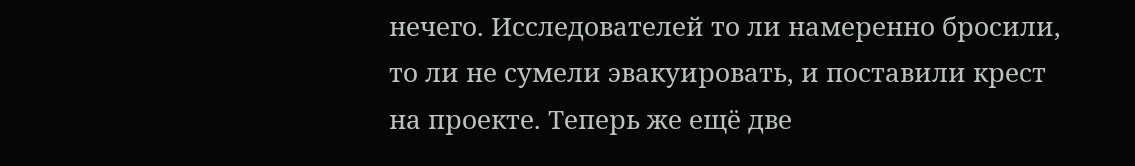нечего. Исследователей то ли намеренно бросили, то ли не сумели эвакуировать, и поставили крест на проекте. Теперь же ещё две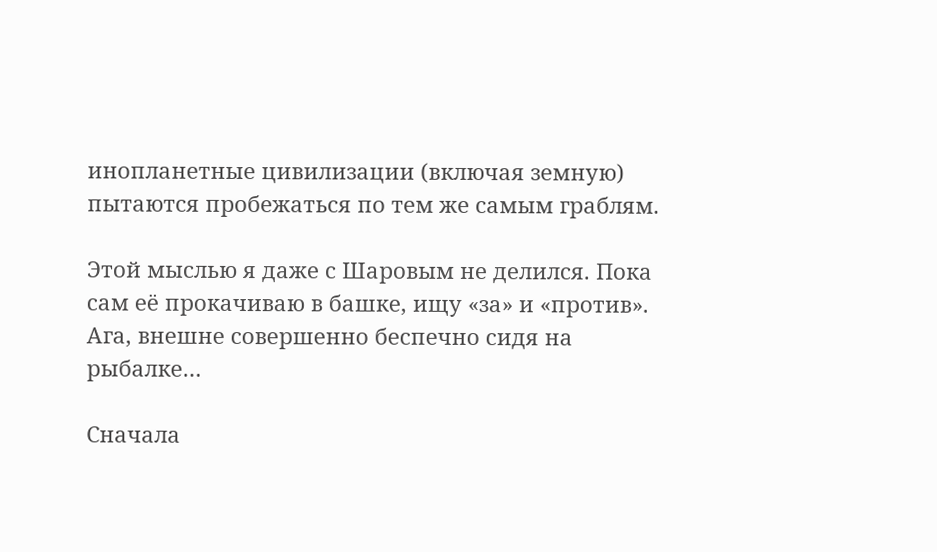инопланетные цивилизации (включая земную) пытаются пробежаться по тем же самым граблям.

Этой мыслью я даже с Шаровым не делился. Пока сам её прокачиваю в башке, ищу «за» и «против». Ага, внешне совершенно беспечно сидя на рыбалке…

Сначала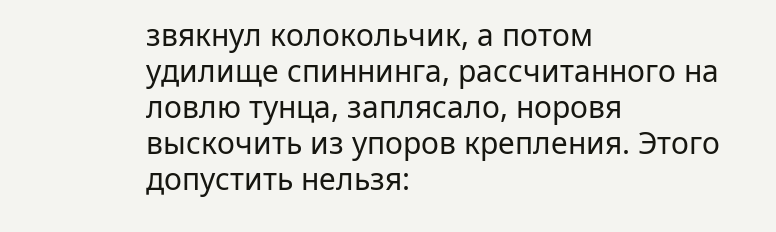звякнул колокольчик, а потом удилище спиннинга, рассчитанного на ловлю тунца, заплясало, норовя выскочить из упоров крепления. Этого допустить нельзя: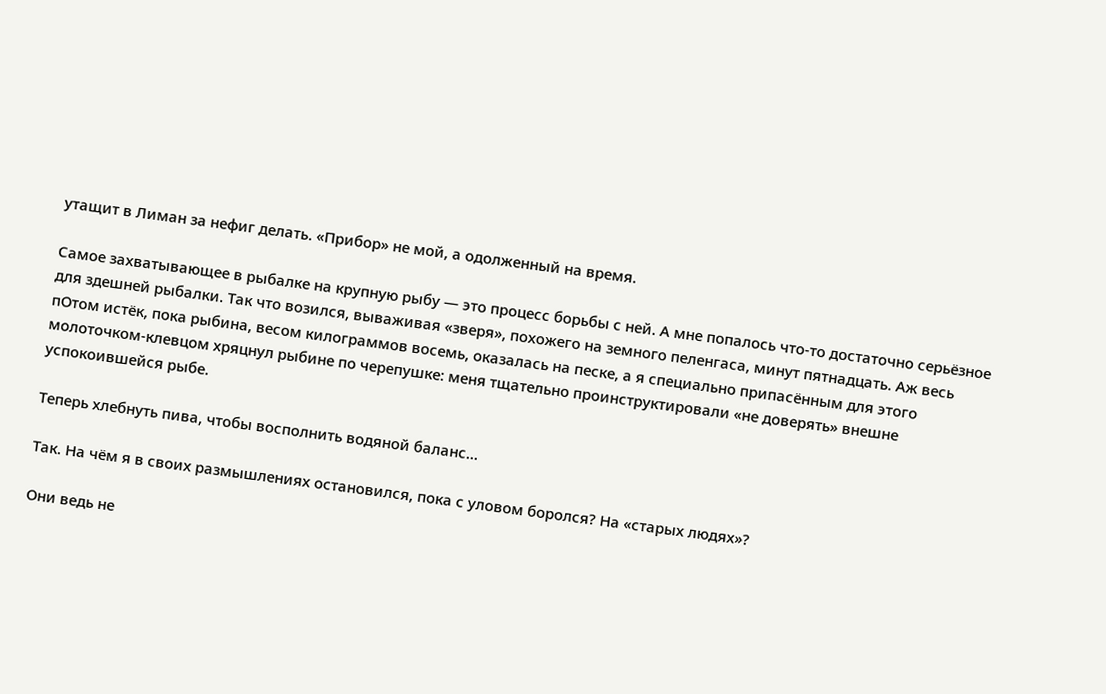утащит в Лиман за нефиг делать. «Прибор» не мой, а одолженный на время.

Самое захватывающее в рыбалке на крупную рыбу — это процесс борьбы с ней. А мне попалось что-то достаточно серьёзное для здешней рыбалки. Так что возился, вываживая «зверя», похожего на земного пеленгаса, минут пятнадцать. Аж весь пОтом истёк, пока рыбина, весом килограммов восемь, оказалась на песке, а я специально припасённым для этого молоточком-клевцом хряцнул рыбине по черепушке: меня тщательно проинструктировали «не доверять» внешне успокоившейся рыбе.

Теперь хлебнуть пива, чтобы восполнить водяной баланс…

Так. На чём я в своих размышлениях остановился, пока с уловом боролся? На «старых людях»?

Они ведь не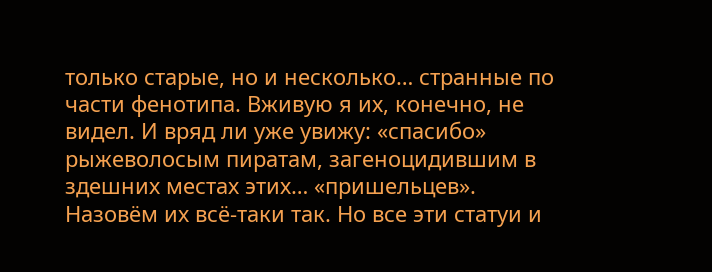только старые, но и несколько… странные по части фенотипа. Вживую я их, конечно, не видел. И вряд ли уже увижу: «спасибо» рыжеволосым пиратам, загеноцидившим в здешних местах этих… «пришельцев». Назовём их всё-таки так. Но все эти статуи и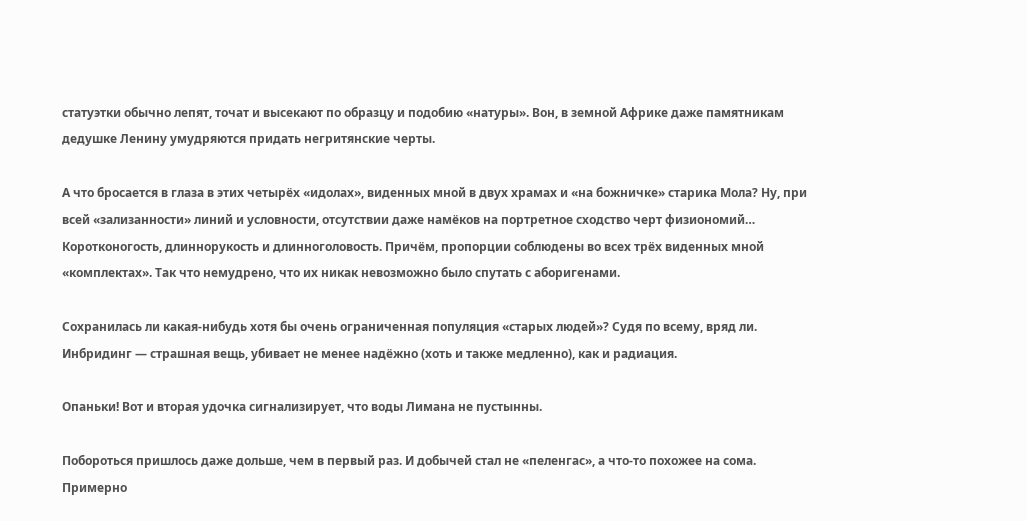статуэтки обычно лепят, точат и высекают по образцу и подобию «натуры». Вон, в земной Африке даже памятникам дедушке Ленину умудряются придать негритянские черты.

А что бросается в глаза в этих четырёх «идолах», виденных мной в двух храмах и «на божничке» старика Мола? Ну, при всей «зализанности» линий и условности, отсутствии даже намёков на портретное сходство черт физиономий… Коротконогость, длиннорукость и длинноголовость. Причём, пропорции соблюдены во всех трёх виденных мной «комплектах». Так что немудрено, что их никак невозможно было спутать с аборигенами.

Сохранилась ли какая-нибудь хотя бы очень ограниченная популяция «старых людей»? Судя по всему, вряд ли. Инбридинг — страшная вещь, убивает не менее надёжно (хоть и также медленно), как и радиация.

Опаньки! Вот и вторая удочка сигнализирует, что воды Лимана не пустынны.

Побороться пришлось даже дольше, чем в первый раз. И добычей стал не «пеленгас», а что-то похожее на сома. Примерно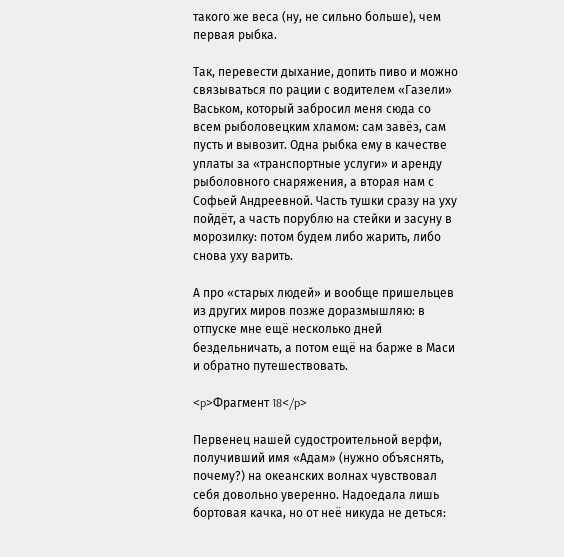такого же веса (ну, не сильно больше), чем первая рыбка.

Так, перевести дыхание, допить пиво и можно связываться по рации с водителем «Газели» Васьком, который забросил меня сюда со всем рыболовецким хламом: сам завёз, сам пусть и вывозит. Одна рыбка ему в качестве уплаты за «транспортные услуги» и аренду рыболовного снаряжения, а вторая нам с Софьей Андреевной. Часть тушки сразу на уху пойдёт, а часть порублю на стейки и засуну в морозилку: потом будем либо жарить, либо снова уху варить.

А про «старых людей» и вообще пришельцев из других миров позже доразмышляю: в отпуске мне ещё несколько дней бездельничать, а потом ещё на барже в Маси и обратно путешествовать.

<p>Фрагмент 18</p>

Первенец нашей судостроительной верфи, получивший имя «Адам» (нужно объяснять, почему?) на океанских волнах чувствовал себя довольно уверенно. Надоедала лишь бортовая качка, но от неё никуда не деться: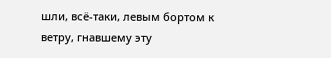шли, всё-таки, левым бортом к ветру, гнавшему эту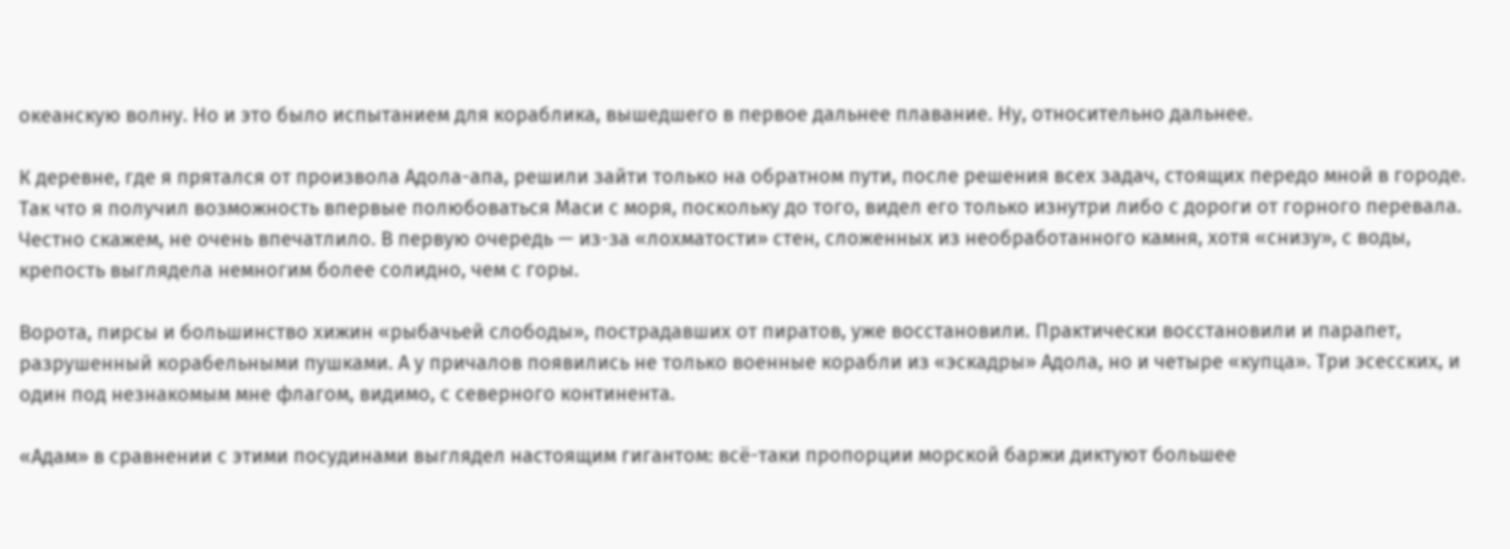океанскую волну. Но и это было испытанием для кораблика, вышедшего в первое дальнее плавание. Ну, относительно дальнее.

К деревне, где я прятался от произвола Адола-апа, решили зайти только на обратном пути, после решения всех задач, стоящих передо мной в городе. Так что я получил возможность впервые полюбоваться Маси с моря, поскольку до того, видел его только изнутри либо с дороги от горного перевала. Честно скажем, не очень впечатлило. В первую очередь — из-за «лохматости» стен, сложенных из необработанного камня, хотя «снизу», с воды, крепость выглядела немногим более солидно, чем с горы.

Ворота, пирсы и большинство хижин «рыбачьей слободы», пострадавших от пиратов, уже восстановили. Практически восстановили и парапет, разрушенный корабельными пушками. А у причалов появились не только военные корабли из «эскадры» Адола, но и четыре «купца». Три эсесских, и один под незнакомым мне флагом, видимо, с северного континента.

«Адам» в сравнении с этими посудинами выглядел настоящим гигантом: всё-таки пропорции морской баржи диктуют большее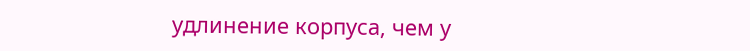удлинение корпуса, чем у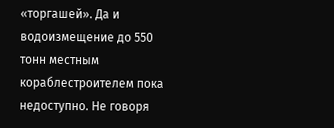«торгашей». Да и водоизмещение до 550 тонн местным кораблестроителем пока недоступно. Не говоря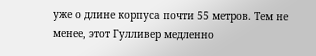уже о длине корпуса почти 55 метров. Тем не менее, этот Гулливер медленно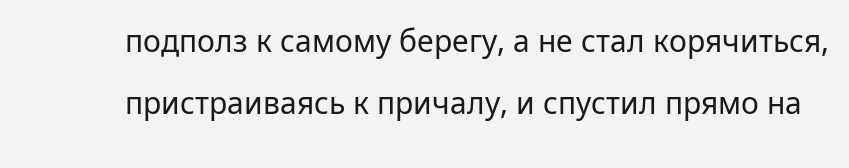подполз к самому берегу, а не стал корячиться, пристраиваясь к причалу, и спустил прямо на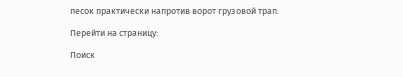песок практически напротив ворот грузовой трап.

Перейти на страницу:

Поиск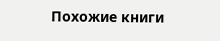Похожие книги